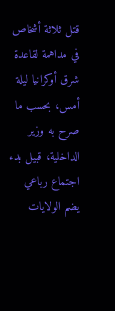قتل ثلاثة أشخاص في مداهمة لقاعدة شرق أوكرانيا ليلة أمس، بحسب ما صرح به وزير الداخلية، قبيل بدء اجتماع رباعي يضم الولايات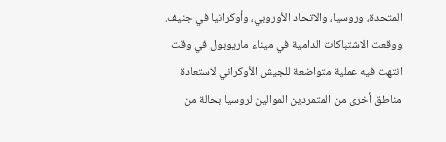المتحدة، وروسيا، والاتحاد الأوروبي، وأوكرانيا في جنيف.
ووقعت الاشتباكات الدامية في ميناء ماريوبول في وقت انتهت فيه عملية متواضعة للجيش الأوكراني لاستعادة مناطق أخرى من المتمردين الموالين لروسيا بحالة من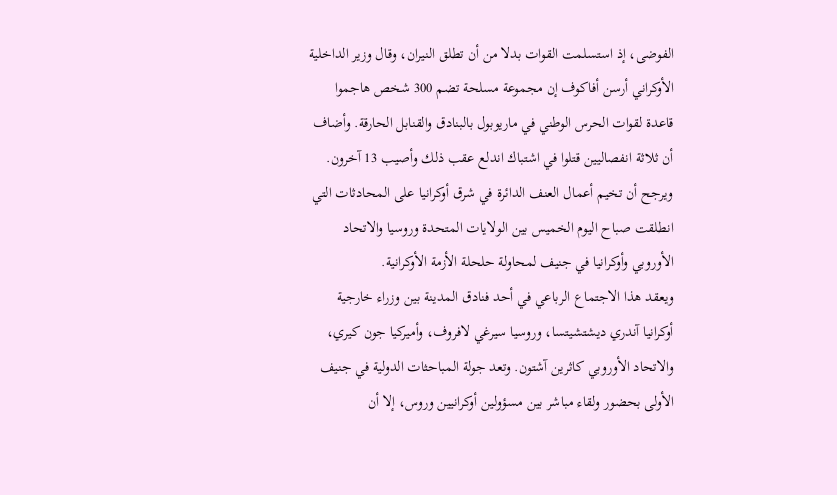الفوضى، إذ استسلمت القوات بدلا من أن تطلق النيران، وقال وزير الداخلية الأوكراني أرسن أفاكوف إن مجموعة مسلحة تضم 300 شخص هاجموا قاعدة لقوات الحرس الوطني في ماريوبول بالبنادق والقنابل الحارقة. وأضاف أن ثلاثة انفصاليين قتلوا في اشتباك اندلع عقب ذلك وأصيب 13 آخرون.
ويرجح أن تخيم أعمال العنف الدائرة في شرق أوكرانيا على المحادثات التي انطلقت صباح اليوم الخميس بين الولايات المتحدة وروسيا والاتحاد الأوروبي وأوكرانيا في جنيف لمحاولة حلحلة الأزمة الأوكرانية.
ويعقد هذا الاجتماع الرباعي في أحد فنادق المدينة بين وزراء خارجية أوكرانيا آندري ديشتشيتسا، وروسيا سيرغي لافروف، وأميركيا جون كيري، والاتحاد الأوروبي كاثرين آشتون. وتعد جولة المباحثات الدولية في جنيف الأولى بحضور ولقاء مباشر بين مسؤولين أوكرانيين وروس، إلا أن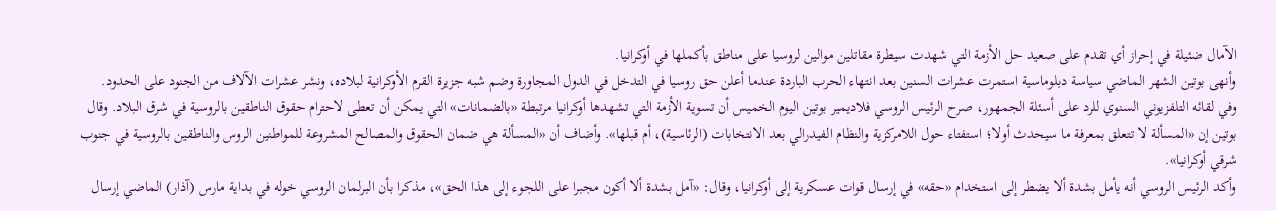الآمال ضئيلة في إحراز أي تقدم على صعيد حل الأزمة التي شهدت سيطرة مقاتلين موالين لروسيا على مناطق بأكملها في أوكرانيا.
وأنهى بوتين الشهر الماضي سياسة دبلوماسية استمرت عشرات السنين بعد انتهاء الحرب الباردة عندما أعلن حق روسيا في التدخل في الدول المجاورة وضم شبه جزيرة القرم الأوكرانية لبلاده، ونشر عشرات الآلاف من الجنود على الحدود.
وفي لقائه التلفزيوني السنوي للرد على أسئلة الجمهور، صرح الرئيس الروسي فلاديمير بوتين اليوم الخميس أن تسوية الأزمة التي تشهدها أوكرانيا مرتبطة «بالضمانات» التي يمكن أن تعطى لاحترام حقوق الناطقين بالروسية في شرق البلاد. وقال بوتين إن «المسألة لا تتعلق بمعرفة ما سيحدث أولا؛ استفتاء حول اللامركزية والنظام الفيدرالي بعد الانتخابات (الرئاسية)، أم قبلها». وأضاف أن «المسألة هي ضمان الحقوق والمصالح المشروعة للمواطنين الروس والناطقين بالروسية في جنوب شرقي أوكرانيا».
وأكد الرئيس الروسي أنه يأمل بشدة ألا يضطر إلى استخدام «حقه» في إرسال قوات عسكرية إلى أوكرانيا، وقال: «آمل بشدة ألا أكون مجبرا على اللجوء إلى هذا الحق»، مذكرا بأن البرلمان الروسي خوله في بداية مارس (آذار) الماضي إرسال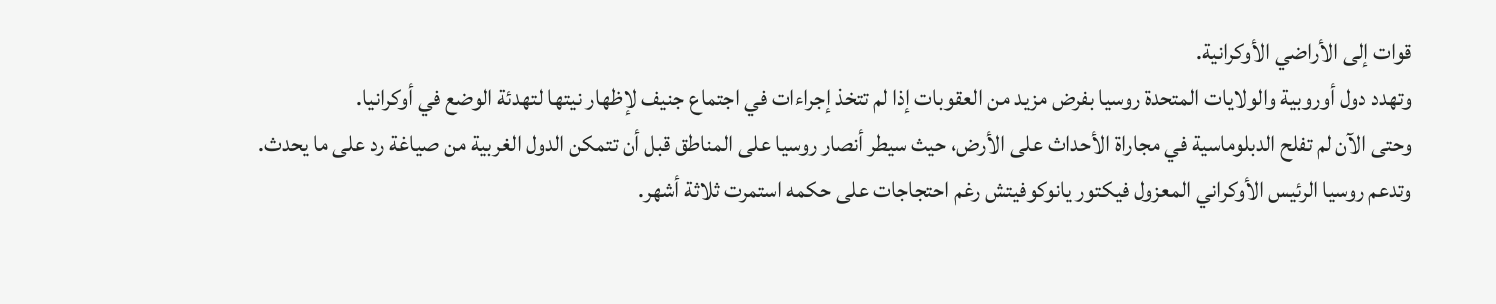قوات إلى الأراضي الأوكرانية.
وتهدد دول أوروبية والولايات المتحدة روسيا بفرض مزيد من العقوبات إذا لم تتخذ إجراءات في اجتماع جنيف لإظهار نيتها لتهدئة الوضع في أوكرانيا.
وحتى الآن لم تفلح الدبلوماسية في مجاراة الأحداث على الأرض، حيث سيطر أنصار روسيا على المناطق قبل أن تتمكن الدول الغربية من صياغة رد على ما يحدث.
وتدعم روسيا الرئيس الأوكراني المعزول فيكتور يانوكوفيتش رغم احتجاجات على حكمه استمرت ثلاثة أشهر.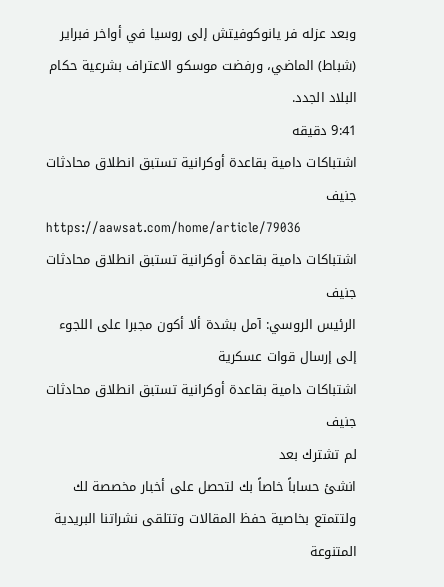وبعد عزله فر يانوكوفيتش إلى روسيا في أواخر فبراير (شباط) الماضي، ورفضت موسكو الاعتراف بشرعية حكام البلاد الجدد.
9:41 دقيقه
اشتباكات دامية بقاعدة أوكرانية تستبق انطلاق محادثات جنيف
https://aawsat.com/home/article/79036
اشتباكات دامية بقاعدة أوكرانية تستبق انطلاق محادثات جنيف
الرئيس الروسي: آمل بشدة ألا أكون مجبرا على اللجوء إلى إرسال قوات عسكرية
اشتباكات دامية بقاعدة أوكرانية تستبق انطلاق محادثات جنيف
لم تشترك بعد
انشئ حساباً خاصاً بك لتحصل على أخبار مخصصة لك ولتتمتع بخاصية حفظ المقالات وتتلقى نشراتنا البريدية المتنوعة